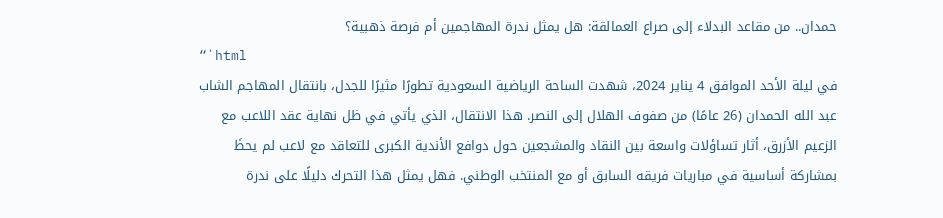حمدان.. من مقاعد البدلاء إلى صراع العمالقة: هل يمثل ندرة المهاجمين أم فرصة ذهبية؟
“`html
في ليلة الأحد الموافق 4 يناير 2024، شهدت الساحة الرياضية السعودية تطورًا مثيرًا للجدل، بانتقال المهاجم الشاب عبد الله الحمدان (26 عامًا) من صفوف الهلال إلى النصر. هذا الانتقال، الذي يأتي في ظل نهاية عقد اللاعب مع الزعيم الأزرق، أثار تساؤلات واسعة بين النقاد والمشجعين حول دوافع الأندية الكبرى للتعاقد مع لاعب لم يحظَ بمشاركة أساسية في مباريات فريقه السابق أو مع المنتخب الوطني. فهل يمثل هذا التحرك دليلًا على ندرة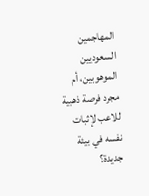المهاجمين السعوديين الموهوبين، أم مجرد فرصة ذهبية للاعب لإثبات نفسه في بيئة جديدة؟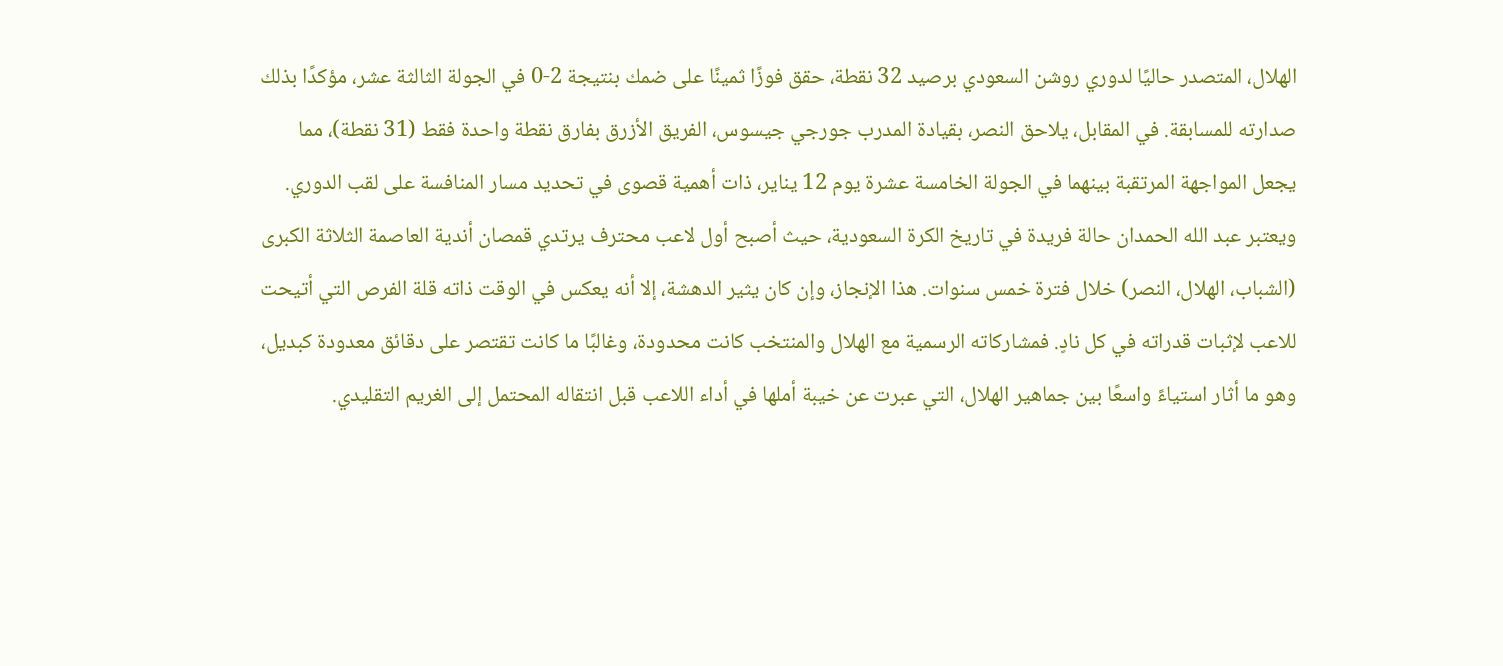الهلال، المتصدر حاليًا لدوري روشن السعودي برصيد 32 نقطة، حقق فوزًا ثمينًا على ضمك بنتيجة 2-0 في الجولة الثالثة عشر، مؤكدًا بذلك صدارته للمسابقة. في المقابل، يلاحق النصر، بقيادة المدرب جورجي جيسوس، الفريق الأزرق بفارق نقطة واحدة فقط (31 نقطة)، مما يجعل المواجهة المرتقبة بينهما في الجولة الخامسة عشرة يوم 12 يناير، ذات أهمية قصوى في تحديد مسار المنافسة على لقب الدوري.
ويعتبر عبد الله الحمدان حالة فريدة في تاريخ الكرة السعودية، حيث أصبح أول لاعب محترف يرتدي قمصان أندية العاصمة الثلاثة الكبرى (الشباب، الهلال، النصر) خلال فترة خمس سنوات. هذا الإنجاز، وإن كان يثير الدهشة، إلا أنه يعكس في الوقت ذاته قلة الفرص التي أتيحت للاعب لإثبات قدراته في كل نادٍ. فمشاركاته الرسمية مع الهلال والمنتخب كانت محدودة، وغالبًا ما كانت تقتصر على دقائق معدودة كبديل، وهو ما أثار استياءً واسعًا بين جماهير الهلال، التي عبرت عن خيبة أملها في أداء اللاعب قبل انتقاله المحتمل إلى الغريم التقليدي.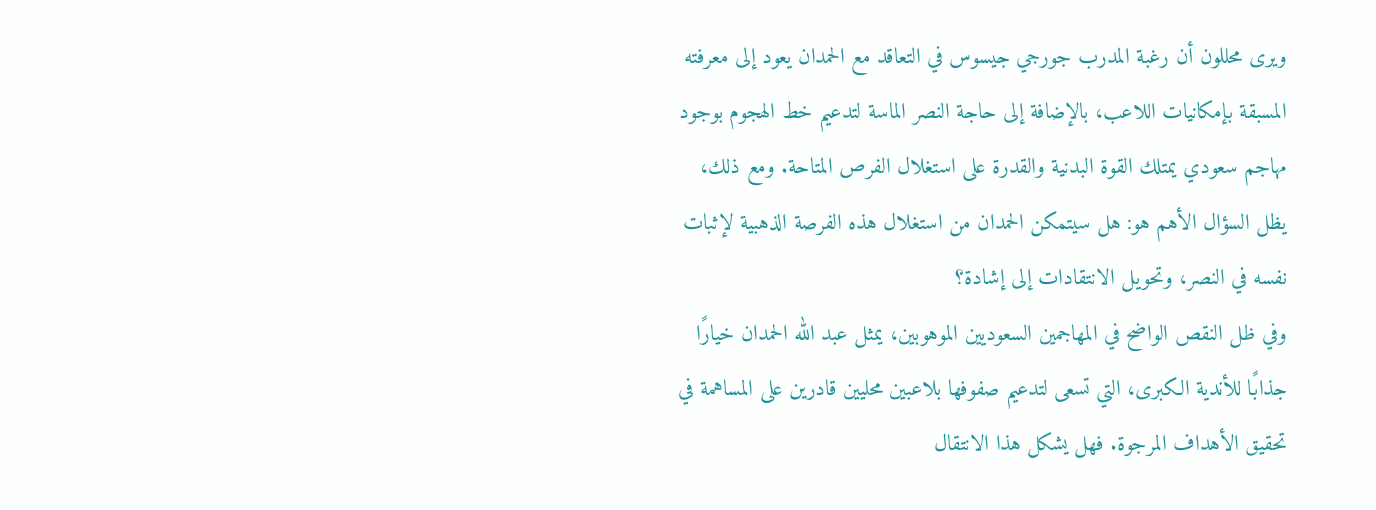ويرى محللون أن رغبة المدرب جورجي جيسوس في التعاقد مع الحمدان يعود إلى معرفته المسبقة بإمكانيات اللاعب، بالإضافة إلى حاجة النصر الماسة لتدعيم خط الهجوم بوجود مهاجم سعودي يمتلك القوة البدنية والقدرة على استغلال الفرص المتاحة. ومع ذلك، يظل السؤال الأهم هو: هل سيتمكن الحمدان من استغلال هذه الفرصة الذهبية لإثبات نفسه في النصر، وتحويل الانتقادات إلى إشادة؟
وفي ظل النقص الواضح في المهاجمين السعوديين الموهوبين، يمثل عبد الله الحمدان خيارًا جذابًا للأندية الكبرى، التي تسعى لتدعيم صفوفها بلاعبين محليين قادرين على المساهمة في تحقيق الأهداف المرجوة. فهل يشكل هذا الانتقال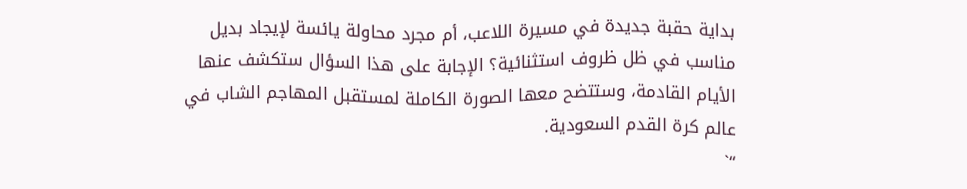بداية حقبة جديدة في مسيرة اللاعب، أم مجرد محاولة يائسة لإيجاد بديل مناسب في ظل ظروف استثنائية؟ الإجابة على هذا السؤال ستكشف عنها الأيام القادمة، وستتضح معها الصورة الكاملة لمستقبل المهاجم الشاب في عالم كرة القدم السعودية.
“`